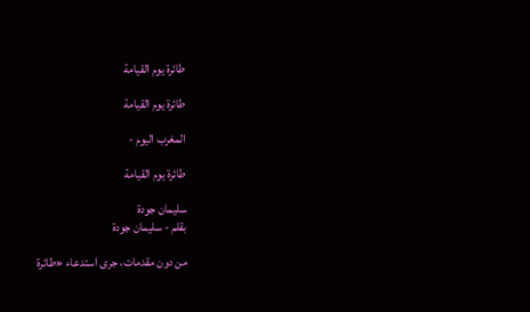طائرة يوم القيامة

طائرة يوم القيامة

المغرب اليوم -

طائرة يوم القيامة

سليمان جودة
بقلم - سليمان جودة

من دون مقدمات، جرى استدعاء «طائرة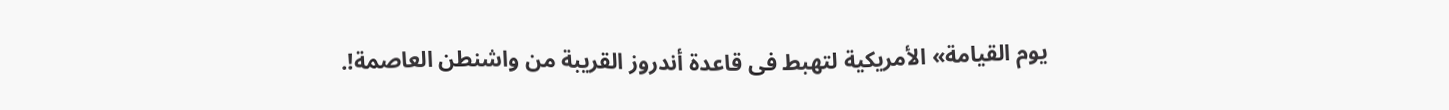يوم القيامة» الأمريكية لتهبط فى قاعدة أندروز القريبة من واشنطن العاصمة!.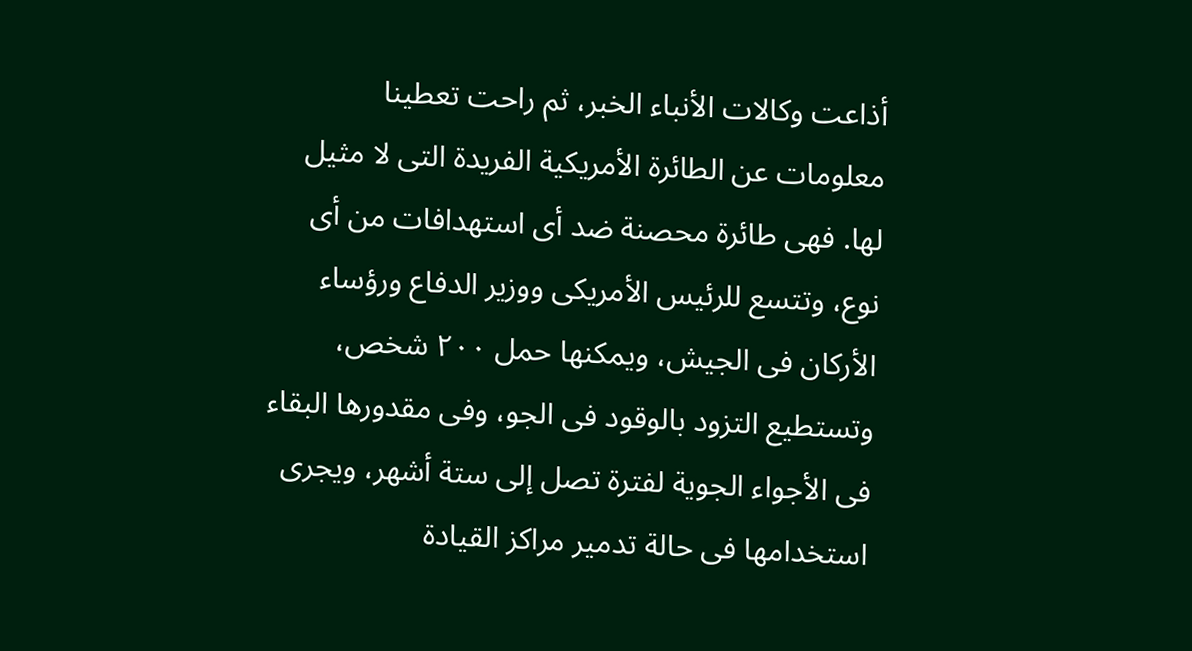أذاعت وكالات الأنباء الخبر، ثم راحت تعطينا معلومات عن الطائرة الأمريكية الفريدة التى لا مثيل لها. فهى طائرة محصنة ضد أى استهدافات من أى نوع، وتتسع للرئيس الأمريكى ووزير الدفاع ورؤساء الأركان فى الجيش، ويمكنها حمل ٢٠٠ شخص، وتستطيع التزود بالوقود فى الجو، وفى مقدورها البقاء فى الأجواء الجوية لفترة تصل إلى ستة أشهر، ويجرى استخدامها فى حالة تدمير مراكز القيادة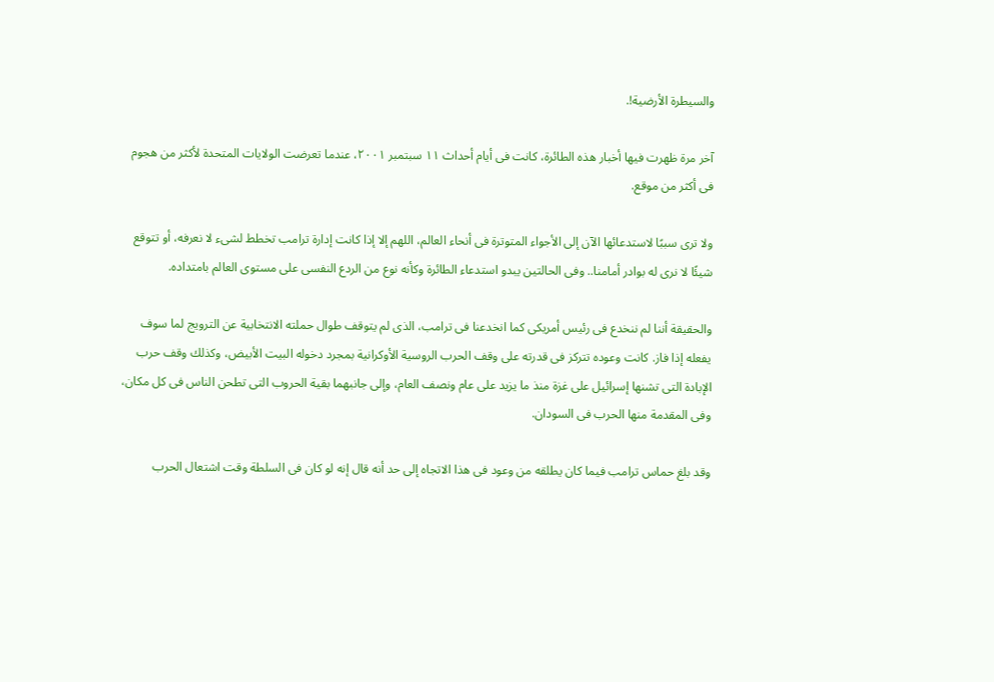والسيطرة الأرضية!.

آخر مرة ظهرت فيها أخبار هذه الطائرة، كانت فى أيام أحداث ١١ سبتمبر ٢٠٠١، عندما تعرضت الولايات المتحدة لأكثر من هجوم فى أكثر من موقع.

ولا ترى سببًا لاستدعائها الآن إلى الأجواء المتوترة فى أنحاء العالم، اللهم إلا إذا كانت إدارة ترامب تخطط لشىء لا نعرفه، أو تتوقع شيئًا لا نرى له بوادر أمامنا.. وفى الحالتين يبدو استدعاء الطائرة وكأنه نوع من الردع النفسى على مستوى العالم بامتداده.

والحقيقة أننا لم ننخدع فى رئيس أمريكى كما انخدعنا فى ترامب، الذى لم يتوقف طوال حملته الانتخابية عن الترويج لما سوف يفعله إذا فاز. كانت وعوده تتركز فى قدرته على وقف الحرب الروسية الأوكرانية بمجرد دخوله البيت الأبيض، وكذلك وقف حرب الإبادة التى تشنها إسرائيل على غزة منذ ما يزيد على عام ونصف العام، وإلى جانبهما بقية الحروب التى تطحن الناس فى كل مكان، وفى المقدمة منها الحرب فى السودان.

وقد بلغ حماس ترامب فيما كان يطلقه من وعود فى هذا الاتجاه إلى حد أنه قال إنه لو كان فى السلطة وقت اشتعال الحرب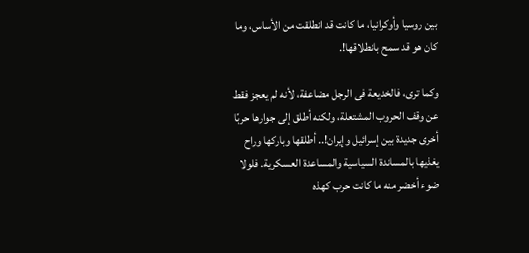بين روسيا وأوكرانيا، ما كانت قد انطلقت من الأساس، وما كان هو قد سمح بانطلاقها!.

وكما ترى، فالخديعة فى الرجل مضاعفة، لأنه لم يعجز فقط عن وقف الحروب المشتعلة، ولكنه أطلق إلى جوارها حربًا أخرى جديدة بين إسرائيل وإيران!.. أطلقها وباركها وراح يغذيها بالمساندة السياسية والمساعدة العسكرية. فلولا ضوء أخضر منه ما كانت حرب كهذه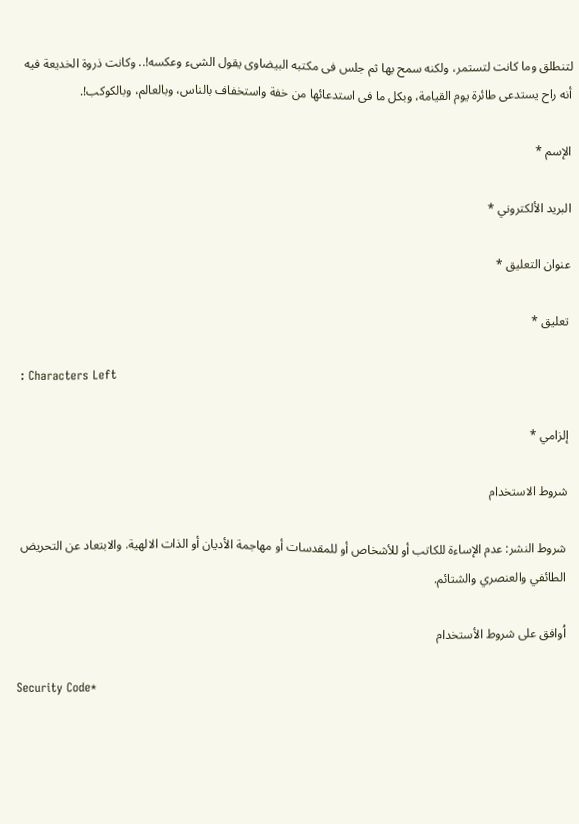لتنطلق وما كانت لتستمر، ولكنه سمح بها ثم جلس فى مكتبه البيضاوى يقول الشىء وعكسه!.. وكانت ذروة الخديعة فيه أنه راح يستدعى طائرة يوم القيامة، وبكل ما فى استدعائها من خفة واستخفاف بالناس، وبالعالم، وبالكوكب!.

الإسم *

البريد الألكتروني *

عنوان التعليق *

تعليق *

: Characters Left

إلزامي *

شروط الاستخدام

شروط النشر: عدم الإساءة للكاتب أو للأشخاص أو للمقدسات أو مهاجمة الأديان أو الذات الالهية. والابتعاد عن التحريض الطائفي والعنصري والشتائم.

اُوافق على شروط الأستخدام

Security Code*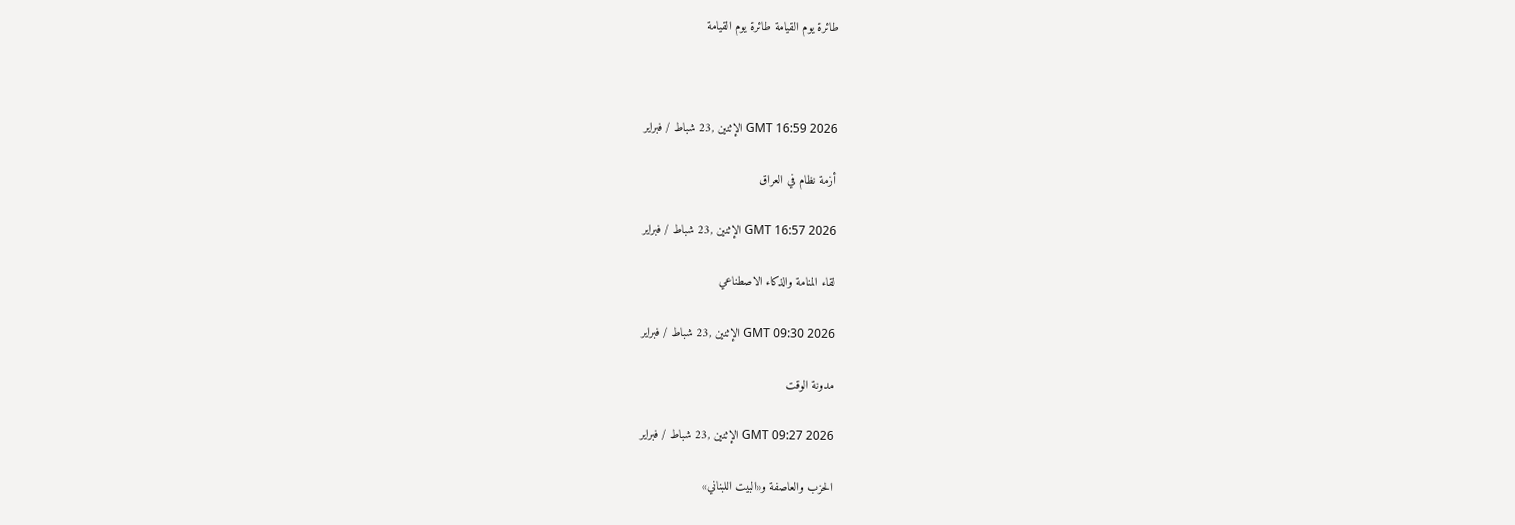طائرة يوم القيامة طائرة يوم القيامة



GMT 16:59 2026 الإثنين ,23 شباط / فبراير

أزمة نظام في العراق

GMT 16:57 2026 الإثنين ,23 شباط / فبراير

لقاء المنامة والذكاء الاصطناعي

GMT 09:30 2026 الإثنين ,23 شباط / فبراير

مدونة الوقت

GMT 09:27 2026 الإثنين ,23 شباط / فبراير

الحزب والعاصفة و«البيت اللبناني»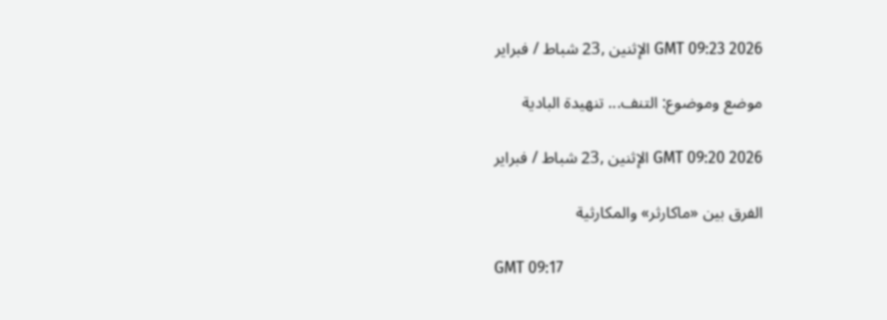GMT 09:23 2026 الإثنين ,23 شباط / فبراير

موضع وموضوع: التنف... تنهيدة البادية

GMT 09:20 2026 الإثنين ,23 شباط / فبراير

الفرق بين «ماكارثر» والمكارثية

GMT 09:17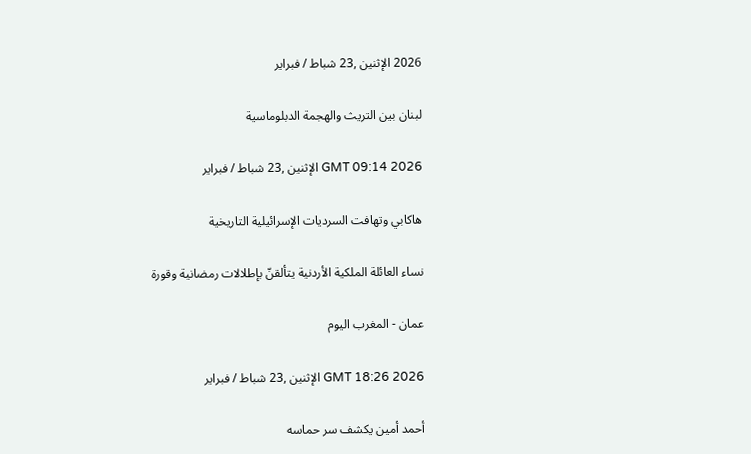2026 الإثنين ,23 شباط / فبراير

لبنان بين التريث والهجمة الدبلوماسية

GMT 09:14 2026 الإثنين ,23 شباط / فبراير

هاكابي وتهافت السرديات الإسرائيلية التاريخية

نساء العائلة الملكية الأردنية يتألقنّ بإطلالات رمضانية وقورة

عمان - المغرب اليوم

GMT 18:26 2026 الإثنين ,23 شباط / فبراير

أحمد أمين يكشف سر حماسه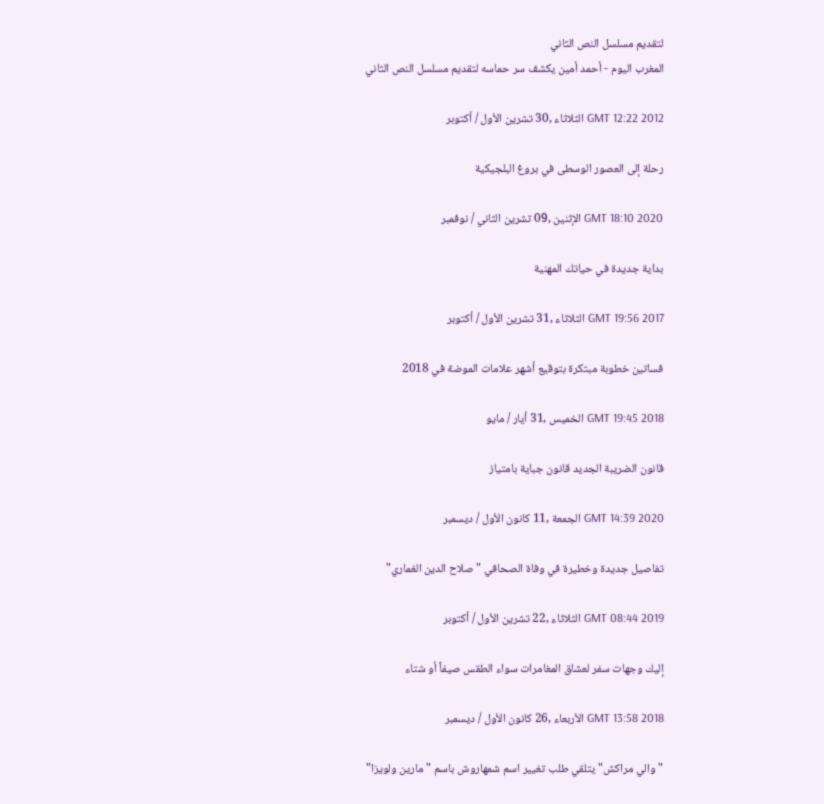لتقديم مسلسل النص الثاني
المغرب اليوم - أحمد أمين يكشف سر حماسه لتقديم مسلسل النص الثاني

GMT 12:22 2012 الثلاثاء ,30 تشرين الأول / أكتوبر

رحلة إلى العصور الوسطى في بروغ البلجيكية

GMT 18:10 2020 الإثنين ,09 تشرين الثاني / نوفمبر

بداية جديدة في حياتك المهنية

GMT 19:56 2017 الثلاثاء ,31 تشرين الأول / أكتوبر

فساتين خطوبة مبتكرة بتوقيع أشهر علامات الموضة في 2018

GMT 19:45 2018 الخميس ,31 أيار / مايو

قانون الضريبة الجديد قانون جباية بامتياز

GMT 14:39 2020 الجمعة ,11 كانون الأول / ديسمبر

تفاصيل جديدة وخطيرة في وفاة الصحافي "صلاح الدين الغماري"

GMT 08:44 2019 الثلاثاء ,22 تشرين الأول / أكتوبر

إليك وجهات سفر لعشاق المغامرات سواء الطقس صيفاً أو شتاء

GMT 13:58 2018 الأربعاء ,26 كانون الأول / ديسمبر

"والي مراكش" يتلقي طلب تغيير اسم شمهاروش باسم "مارين ولويزا"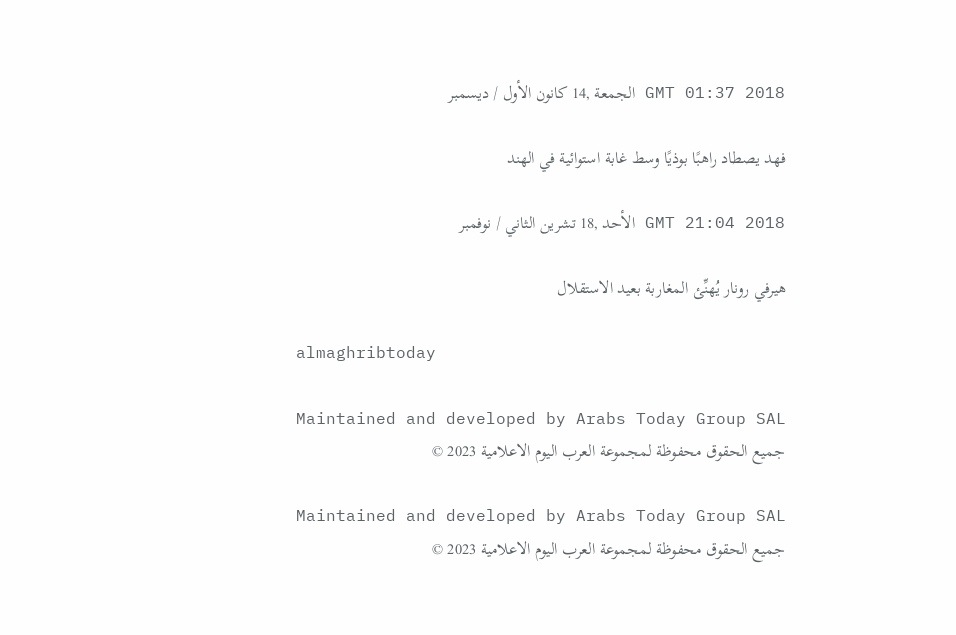GMT 01:37 2018 الجمعة ,14 كانون الأول / ديسمبر

فهد يصطاد راهبًا بوذيًا وسط غابة استوائية في الهند

GMT 21:04 2018 الأحد ,18 تشرين الثاني / نوفمبر

هيرفي رونار يُهنِّئ المغاربة بعيد الاستقلال

almaghribtoday

Maintained and developed by Arabs Today Group SAL
جميع الحقوق محفوظة لمجموعة العرب اليوم الاعلامية 2023 ©

Maintained and developed by Arabs Today Group SAL
جميع الحقوق محفوظة لمجموعة العرب اليوم الاعلامية 2023 ©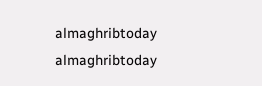almaghribtoday almaghribtoday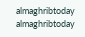almaghribtoday almaghribtoday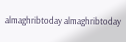almaghribtoday almaghribtoday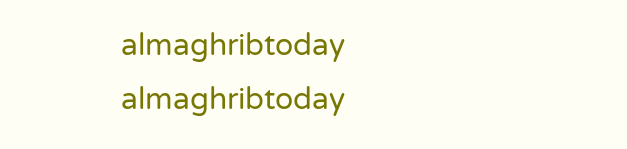almaghribtoday
almaghribtoday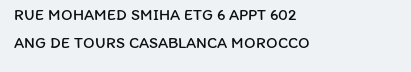RUE MOHAMED SMIHA ETG 6 APPT 602 ANG DE TOURS CASABLANCA MOROCCO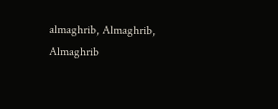almaghrib, Almaghrib, Almaghrib